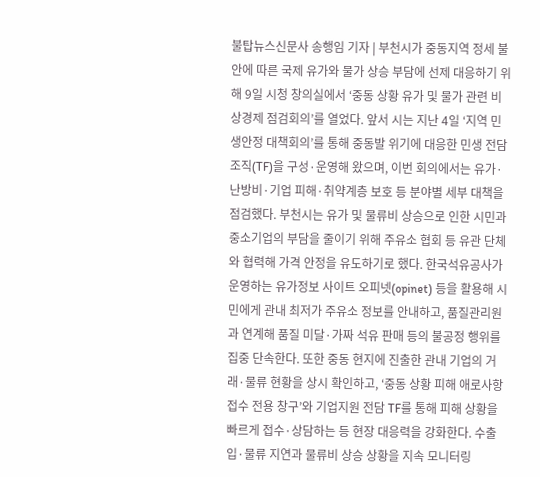불탑뉴스신문사 송행임 기자 | 부천시가 중동지역 정세 불안에 따른 국제 유가와 물가 상승 부담에 선제 대응하기 위해 9일 시청 창의실에서 ‘중동 상황 유가 및 물가 관련 비상경제 점검회의’를 열었다. 앞서 시는 지난 4일 ‘지역 민생안정 대책회의’를 통해 중동발 위기에 대응한 민생 전담 조직(TF)을 구성·운영해 왔으며, 이번 회의에서는 유가·난방비·기업 피해·취약계층 보호 등 분야별 세부 대책을 점검했다. 부천시는 유가 및 물류비 상승으로 인한 시민과 중소기업의 부담을 줄이기 위해 주유소 협회 등 유관 단체와 협력해 가격 안정을 유도하기로 했다. 한국석유공사가 운영하는 유가정보 사이트 오피넷(opinet) 등을 활용해 시민에게 관내 최저가 주유소 정보를 안내하고, 품질관리원과 연계해 품질 미달·가짜 석유 판매 등의 불공정 행위를 집중 단속한다. 또한 중동 현지에 진출한 관내 기업의 거래·물류 현황을 상시 확인하고, ‘중동 상황 피해 애로사항 접수 전용 창구’와 기업지원 전담 TF를 통해 피해 상황을 빠르게 접수·상담하는 등 현장 대응력을 강화한다. 수출입·물류 지연과 물류비 상승 상황을 지속 모니터링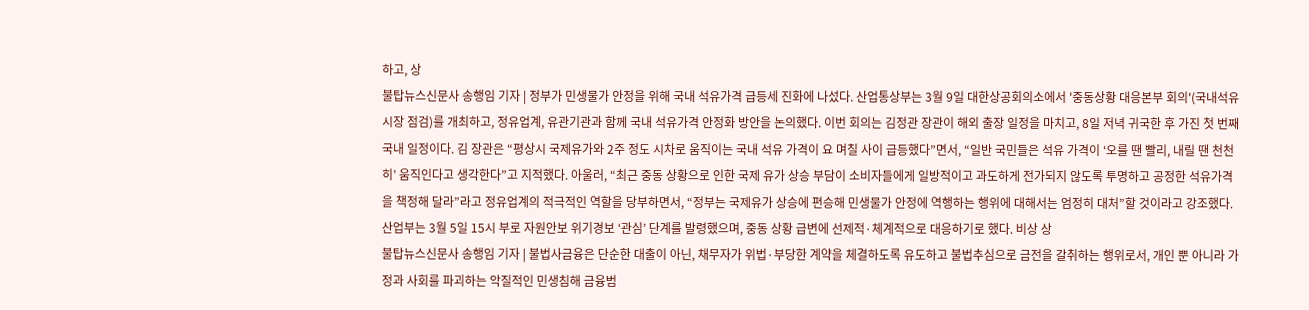하고, 상
불탑뉴스신문사 송행임 기자 | 정부가 민생물가 안정을 위해 국내 석유가격 급등세 진화에 나섰다. 산업통상부는 3월 9일 대한상공회의소에서 '중동상황 대응본부 회의'(국내석유시장 점검)를 개최하고, 정유업계, 유관기관과 함께 국내 석유가격 안정화 방안을 논의했다. 이번 회의는 김정관 장관이 해외 출장 일정을 마치고, 8일 저녁 귀국한 후 가진 첫 번째 국내 일정이다. 김 장관은 “평상시 국제유가와 2주 정도 시차로 움직이는 국내 석유 가격이 요 며칠 사이 급등했다”면서, “일반 국민들은 석유 가격이 ‘오를 땐 빨리, 내릴 땐 천천히’ 움직인다고 생각한다”고 지적했다. 아울러, “최근 중동 상황으로 인한 국제 유가 상승 부담이 소비자들에게 일방적이고 과도하게 전가되지 않도록 투명하고 공정한 석유가격을 책정해 달라”라고 정유업계의 적극적인 역할을 당부하면서, “정부는 국제유가 상승에 편승해 민생물가 안정에 역행하는 행위에 대해서는 엄정히 대처”할 것이라고 강조했다. 산업부는 3월 5일 15시 부로 자원안보 위기경보 ‘관심’ 단계를 발령했으며, 중동 상황 급변에 선제적·체계적으로 대응하기로 했다. 비상 상
불탑뉴스신문사 송행임 기자 | 불법사금융은 단순한 대출이 아닌, 채무자가 위법·부당한 계약을 체결하도록 유도하고 불법추심으로 금전을 갈취하는 행위로서, 개인 뿐 아니라 가정과 사회를 파괴하는 악질적인 민생침해 금융범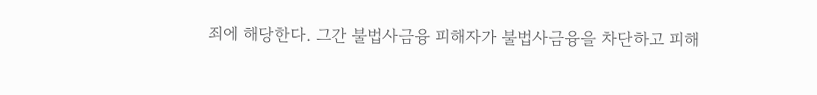죄에 해당한다. 그간 불법사금융 피해자가 불법사금융을 차단하고 피해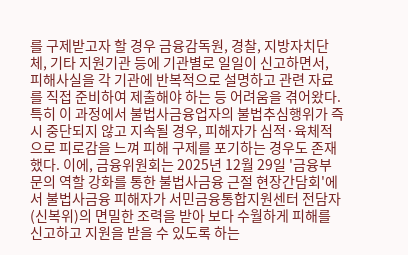를 구제받고자 할 경우 금융감독원, 경찰, 지방자치단체, 기타 지원기관 등에 기관별로 일일이 신고하면서, 피해사실을 각 기관에 반복적으로 설명하고 관련 자료를 직접 준비하여 제출해야 하는 등 어려움을 겪어왔다. 특히 이 과정에서 불법사금융업자의 불법추심행위가 즉시 중단되지 않고 지속될 경우, 피해자가 심적·육체적으로 피로감을 느껴 피해 구제를 포기하는 경우도 존재했다. 이에, 금융위원회는 2025년 12월 29일 '금융부문의 역할 강화를 통한 불법사금융 근절 현장간담회'에서 불법사금융 피해자가 서민금융통합지원센터 전담자(신복위)의 면밀한 조력을 받아 보다 수월하게 피해를 신고하고 지원을 받을 수 있도록 하는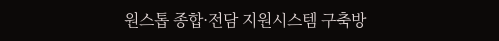원스톱 종합·전담 지원시스템 구축방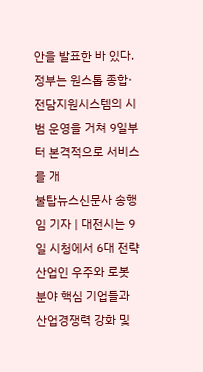안을 발표한 바 있다. 정부는 원스톱 종합·전담지원시스템의 시범 운영을 거쳐 9일부터 본격적으로 서비스를 개
불탑뉴스신문사 송행임 기자 | 대전시는 9일 시청에서 6대 전략산업인 우주와 로봇 분야 핵심 기업들과 산업경쟁력 강화 및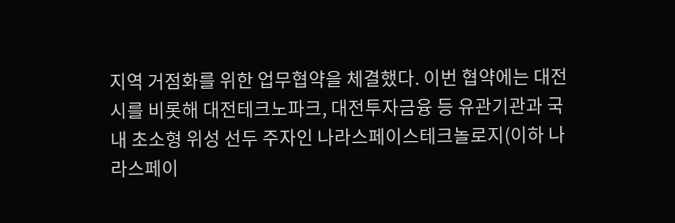지역 거점화를 위한 업무협약을 체결했다. 이번 협약에는 대전시를 비롯해 대전테크노파크, 대전투자금융 등 유관기관과 국내 초소형 위성 선두 주자인 나라스페이스테크놀로지(이하 나라스페이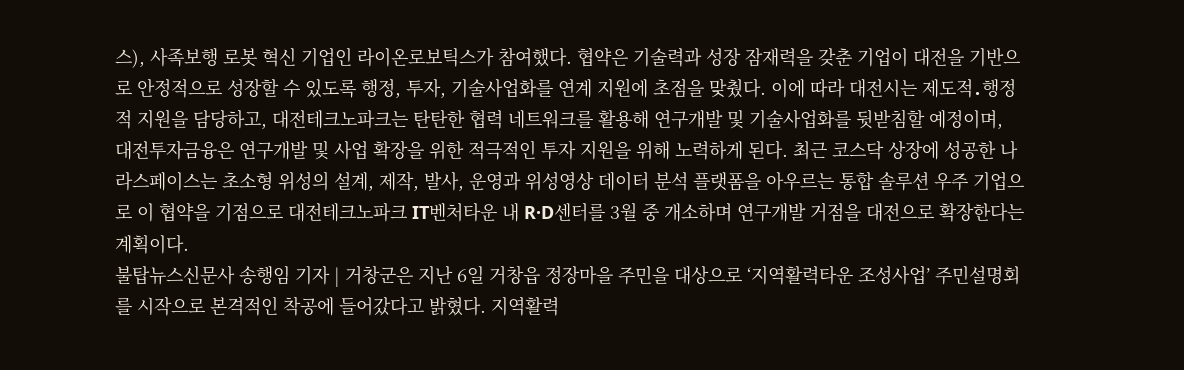스), 사족보행 로봇 혁신 기업인 라이온로보틱스가 참여했다. 협약은 기술력과 성장 잠재력을 갖춘 기업이 대전을 기반으로 안정적으로 성장할 수 있도록 행정, 투자, 기술사업화를 연계 지원에 초점을 맞췄다. 이에 따라 대전시는 제도적․행정적 지원을 담당하고, 대전테크노파크는 탄탄한 협력 네트워크를 활용해 연구개발 및 기술사업화를 뒷받침할 예정이며, 대전투자금융은 연구개발 및 사업 확장을 위한 적극적인 투자 지원을 위해 노력하게 된다. 최근 코스닥 상장에 성공한 나라스페이스는 초소형 위성의 설계, 제작, 발사, 운영과 위성영상 데이터 분석 플랫폼을 아우르는 통합 솔루션 우주 기업으로 이 협약을 기점으로 대전테크노파크 IT벤처타운 내 R·D센터를 3월 중 개소하며 연구개발 거점을 대전으로 확장한다는 계획이다.
불탑뉴스신문사 송행임 기자 | 거창군은 지난 6일 거창읍 정장마을 주민을 대상으로 ‘지역활력타운 조성사업’ 주민설명회를 시작으로 본격적인 착공에 들어갔다고 밝혔다. 지역활력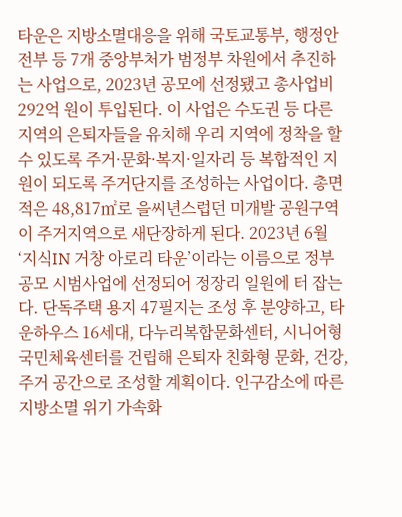타운은 지방소멸대응을 위해 국토교통부, 행정안전부 등 7개 중앙부처가 범정부 차원에서 추진하는 사업으로, 2023년 공모에 선정됐고 총사업비 292억 원이 투입된다. 이 사업은 수도권 등 다른 지역의 은퇴자들을 유치해 우리 지역에 정착을 할 수 있도록 주거·문화·복지·일자리 등 복합적인 지원이 되도록 주거단지를 조성하는 사업이다. 총면적은 48,817㎡로 을씨년스럽던 미개발 공원구역이 주거지역으로 새단장하게 된다. 2023년 6월 ‘지식IN 거창 아로리 타운’이라는 이름으로 정부 공모 시범사업에 선정되어 정장리 일원에 터 잡는다. 단독주택 용지 47필지는 조성 후 분양하고, 타운하우스 16세대, 다누리복합문화센터, 시니어형 국민체육센터를 건립해 은퇴자 친화형 문화, 건강, 주거 공간으로 조성할 계획이다. 인구감소에 따른 지방소멸 위기 가속화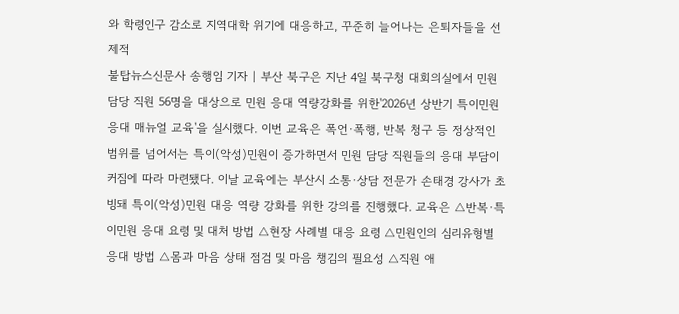와 학령인구 감소로 지역대학 위기에 대응하고, 꾸준히 늘어나는 은퇴자들을 선제적
불탑뉴스신문사 송행임 기자 | 부산 북구은 지난 4일 북구청 대회의실에서 민원 담당 직원 56명을 대상으로 민원 응대 역량강화를 위한'2026년 상반기 특이민원 응대 매뉴얼 교육'을 실시했다. 이번 교육은 폭언·폭행, 반복 청구 등 정상적인 범위를 넘어서는 특이(악성)민원이 증가하면서 민원 담당 직원들의 응대 부담이 커짐에 따라 마련됐다. 이날 교육에는 부산시 소통·상담 전문가 손태경 강사가 초빙돼 특이(악성)민원 대응 역량 강화를 위한 강의를 진행했다. 교육은 △반복·특이민원 응대 요령 및 대처 방법 △현장 사례별 대응 요령 △민원인의 심리유형별 응대 방법 △몸과 마음 상태 점검 및 마음 챙김의 필요성 △직원 애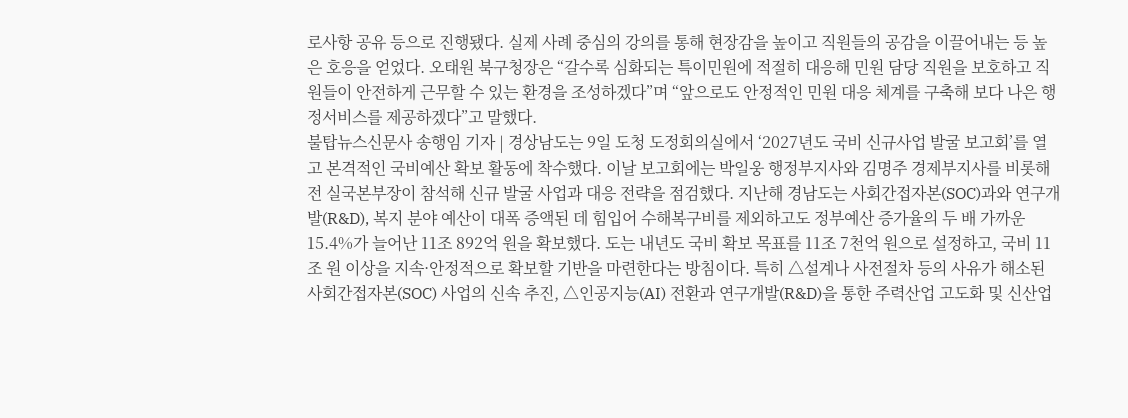로사항 공유 등으로 진행됐다. 실제 사례 중심의 강의를 통해 현장감을 높이고 직원들의 공감을 이끌어내는 등 높은 호응을 얻었다. 오태원 북구청장은 “갈수록 심화되는 특이민원에 적절히 대응해 민원 담당 직원을 보호하고 직원들이 안전하게 근무할 수 있는 환경을 조성하겠다”며 “앞으로도 안정적인 민원 대응 체계를 구축해 보다 나은 행정서비스를 제공하겠다”고 말했다.
불탑뉴스신문사 송행임 기자 | 경상남도는 9일 도청 도정회의실에서 ‘2027년도 국비 신규사업 발굴 보고회’를 열고 본격적인 국비예산 확보 활동에 착수했다. 이날 보고회에는 박일웅 행정부지사와 김명주 경제부지사를 비롯해 전 실국본부장이 참석해 신규 발굴 사업과 대응 전략을 점검했다. 지난해 경남도는 사회간접자본(SOC)과와 연구개발(R&D), 복지 분야 예산이 대폭 증액된 데 힘입어 수해복구비를 제외하고도 정부예산 증가율의 두 배 가까운 15.4%가 늘어난 11조 892억 원을 확보했다. 도는 내년도 국비 확보 목표를 11조 7천억 원으로 설정하고, 국비 11조 원 이상을 지속·안정적으로 확보할 기반을 마련한다는 방침이다. 특히 △설계나 사전절차 등의 사유가 해소된 사회간접자본(SOC) 사업의 신속 추진, △인공지능(AI) 전환과 연구개발(R&D)을 통한 주력산업 고도화 및 신산업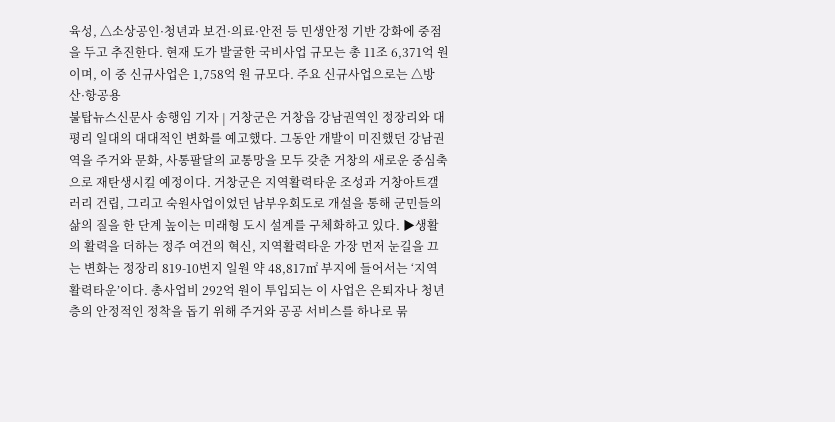육성, △소상공인·청년과 보건·의료·안전 등 민생안정 기반 강화에 중점을 두고 추진한다. 현재 도가 발굴한 국비사업 규모는 총 11조 6,371억 원이며, 이 중 신규사업은 1,758억 원 규모다. 주요 신규사업으로는 △방산·항공용
불탑뉴스신문사 송행임 기자 | 거창군은 거창읍 강남권역인 정장리와 대평리 일대의 대대적인 변화를 예고했다. 그동안 개발이 미진했던 강남권역을 주거와 문화, 사통팔달의 교통망을 모두 갖춘 거창의 새로운 중심축으로 재탄생시킬 예정이다. 거창군은 지역활력타운 조성과 거창아트갤러리 건립, 그리고 숙원사업이었던 남부우회도로 개설을 통해 군민들의 삶의 질을 한 단계 높이는 미래형 도시 설계를 구체화하고 있다. ▶생활의 활력을 더하는 정주 여건의 혁신, 지역활력타운 가장 먼저 눈길을 끄는 변화는 정장리 819-10번지 일원 약 48,817㎡ 부지에 들어서는 ‘지역활력타운’이다. 총사업비 292억 원이 투입되는 이 사업은 은퇴자나 청년층의 안정적인 정착을 돕기 위해 주거와 공공 서비스를 하나로 묶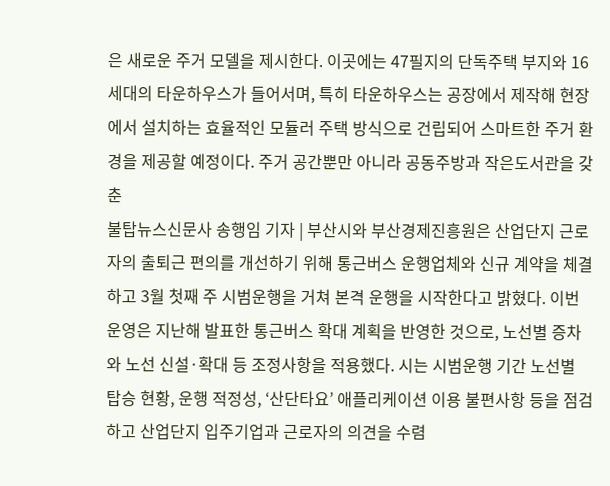은 새로운 주거 모델을 제시한다. 이곳에는 47필지의 단독주택 부지와 16세대의 타운하우스가 들어서며, 특히 타운하우스는 공장에서 제작해 현장에서 설치하는 효율적인 모듈러 주택 방식으로 건립되어 스마트한 주거 환경을 제공할 예정이다. 주거 공간뿐만 아니라 공동주방과 작은도서관을 갖춘
불탑뉴스신문사 송행임 기자 | 부산시와 부산경제진흥원은 산업단지 근로자의 출퇴근 편의를 개선하기 위해 통근버스 운행업체와 신규 계약을 체결하고 3월 첫째 주 시범운행을 거쳐 본격 운행을 시작한다고 밝혔다. 이번 운영은 지난해 발표한 통근버스 확대 계획을 반영한 것으로, 노선별 증차와 노선 신설·확대 등 조정사항을 적용했다. 시는 시범운행 기간 노선별 탑승 현황, 운행 적정성, ‘산단타요’ 애플리케이션 이용 불편사항 등을 점검하고 산업단지 입주기업과 근로자의 의견을 수렴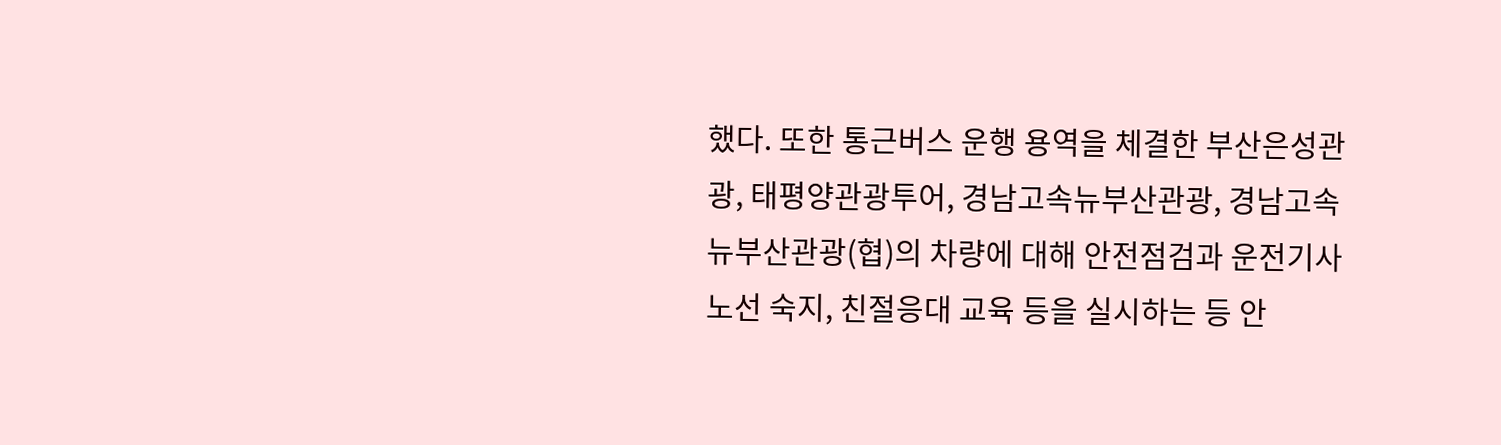했다. 또한 통근버스 운행 용역을 체결한 부산은성관광, 태평양관광투어, 경남고속뉴부산관광, 경남고속뉴부산관광(협)의 차량에 대해 안전점검과 운전기사 노선 숙지, 친절응대 교육 등을 실시하는 등 안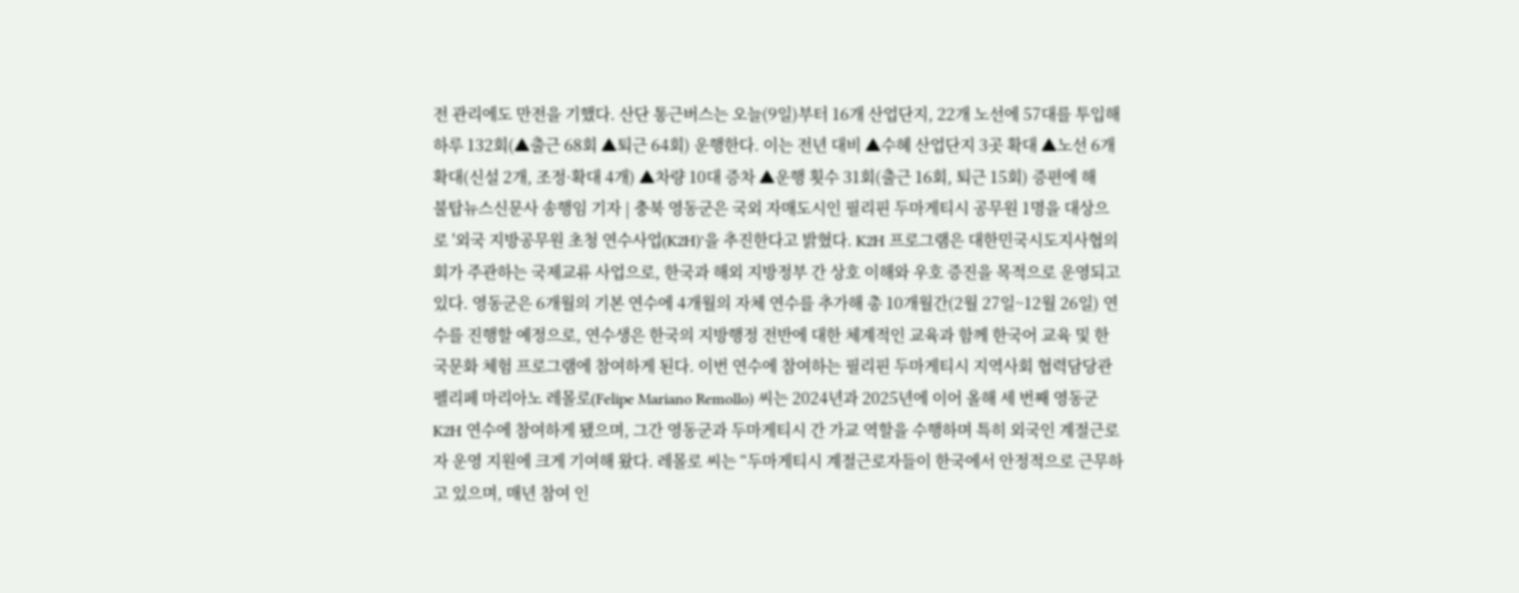전 관리에도 만전을 기했다. 산단 통근버스는 오늘(9일)부터 16개 산업단지, 22개 노선에 57대를 투입해 하루 132회(▲출근 68회 ▲퇴근 64회) 운행한다. 이는 전년 대비 ▲수혜 산업단지 3곳 확대 ▲노선 6개 확대(신설 2개, 조정·확대 4개) ▲차량 10대 증차 ▲운행 횟수 31회(출근 16회, 퇴근 15회) 증편에 해
불탑뉴스신문사 송행임 기자 | 충북 영동군은 국외 자매도시인 필리핀 두마게티시 공무원 1명을 대상으로 '외국 지방공무원 초청 연수사업(K2H)'을 추진한다고 밝혔다. K2H 프로그램은 대한민국시도지사협의회가 주관하는 국제교류 사업으로, 한국과 해외 지방정부 간 상호 이해와 우호 증진을 목적으로 운영되고 있다. 영동군은 6개월의 기본 연수에 4개월의 자체 연수를 추가해 총 10개월간(2월 27일~12월 26일) 연수를 진행할 예정으로, 연수생은 한국의 지방행정 전반에 대한 체계적인 교육과 함께 한국어 교육 및 한국문화 체험 프로그램에 참여하게 된다. 이번 연수에 참여하는 필리핀 두마게티시 지역사회 협력담당관 펠리페 마리아노 레몰로(Felipe Mariano Remollo) 씨는 2024년과 2025년에 이어 올해 세 번째 영동군 K2H 연수에 참여하게 됐으며, 그간 영동군과 두마게티시 간 가교 역할을 수행하며 특히 외국인 계절근로자 운영 지원에 크게 기여해 왔다. 레몰로 씨는 “두마게티시 계절근로자들이 한국에서 안정적으로 근무하고 있으며, 매년 참여 인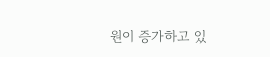원이 증가하고 있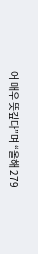어 매우 뜻깊다”며 “올해 279